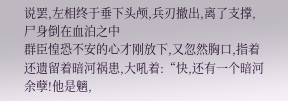说罢,左相终于垂下头颅,兵刃撤出,离了支撑,尸身倒在血泊之中
群臣惶恐不安的心才刚放下,又忽然胸口,指着还遗留着暗河祸患,大吼着:“快,还有一个暗河余孽!他是魑,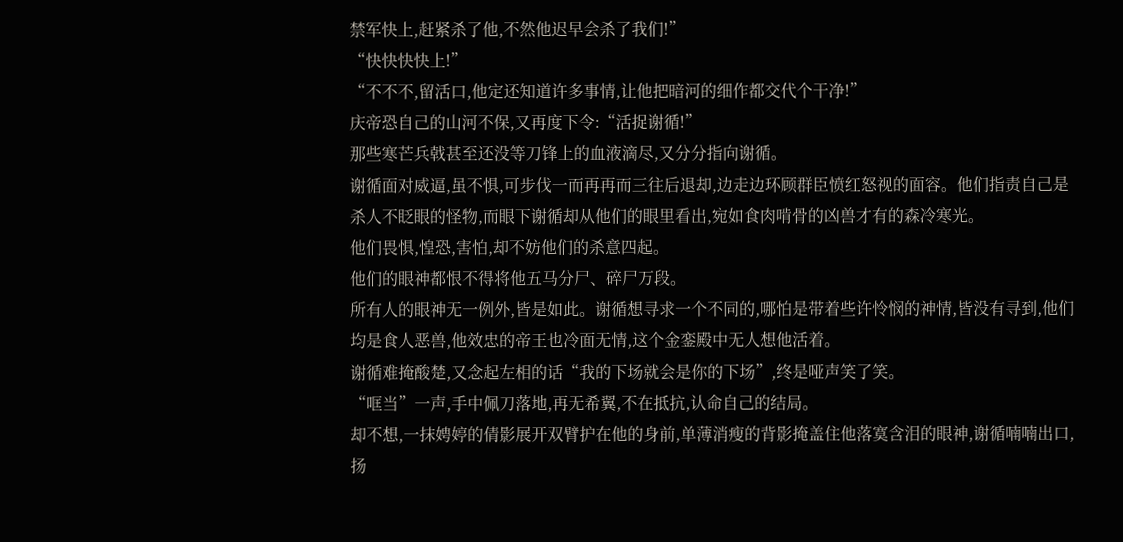禁军快上,赶紧杀了他,不然他迟早会杀了我们!”
“快快快快上!”
“不不不,留活口,他定还知道许多事情,让他把暗河的细作都交代个干净!”
庆帝恐自己的山河不保,又再度下令:“活捉谢循!”
那些寒芒兵戟甚至还没等刀锋上的血液滴尽,又分分指向谢循。
谢循面对威逼,虽不惧,可步伐一而再再而三往后退却,边走边环顾群臣愤红怒视的面容。他们指责自己是杀人不眨眼的怪物,而眼下谢循却从他们的眼里看出,宛如食肉啃骨的凶兽才有的森冷寒光。
他们畏惧,惶恐,害怕,却不妨他们的杀意四起。
他们的眼神都恨不得将他五马分尸、碎尸万段。
所有人的眼神无一例外,皆是如此。谢循想寻求一个不同的,哪怕是带着些许怜悯的神情,皆没有寻到,他们均是食人恶兽,他效忠的帝王也冷面无情,这个金銮殿中无人想他活着。
谢循难掩酸楚,又念起左相的话“我的下场就会是你的下场”,终是哑声笑了笑。
“哐当”一声,手中佩刀落地,再无希翼,不在抵抗,认命自己的结局。
却不想,一抹娉婷的倩影展开双臂护在他的身前,单薄消瘦的背影掩盖住他落寞含泪的眼神,谢循喃喃出口,扬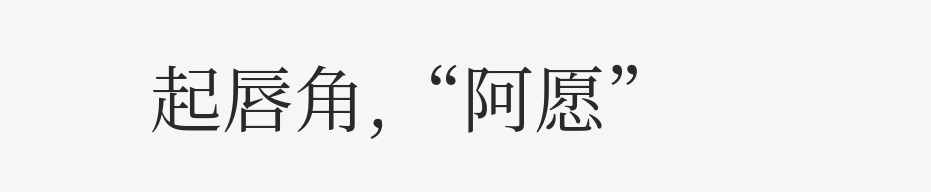起唇角,“阿愿”